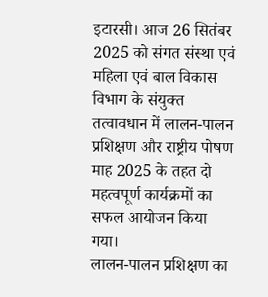इटारसी। आज 26 सितंबर 2025 को संगत संस्था एवं महिला एवं बाल विकास विभाग के संयुक्त तत्वावधान में लालन-पालन प्रशिक्षण और राष्ट्रीय पोषण माह 2025 के तहत दो महत्वपूर्ण कार्यक्रमों का सफल आयोजन किया गया।
लालन-पालन प्रशिक्षण का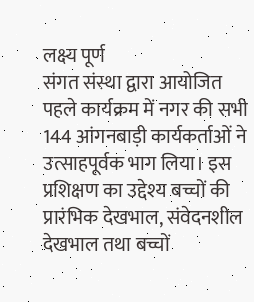लक्ष्य पूर्ण
संगत संस्था द्वारा आयोजित पहले कार्यक्रम में नगर की सभी 144 आंगनबाड़ी कार्यकर्ताओं ने उत्साहपूर्वक भाग लिया। इस प्रशिक्षण का उद्देश्य बच्चों की प्रारंभिक देखभाल, संवेदनशील देखभाल तथा बच्चों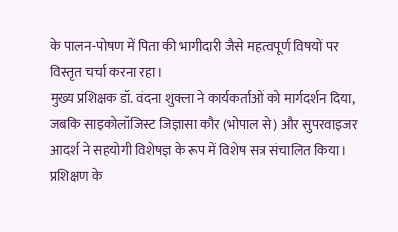के पालन-पोषण में पिता की भागीदारी जैसे महत्वपूर्ण विषयों पर विस्तृत चर्चा करना रहा।
मुख्य प्रशिक्षक डॉ. वंदना शुक्ला ने कार्यकर्ताओं को मार्गदर्शन दिया, जबकि साइकोलॉजिस्ट जिज्ञासा कौर (भोपाल से) और सुपरवाइजर आदर्श ने सहयोगी विशेषज्ञ के रूप में विशेष सत्र संचालित किया। प्रशिक्षण के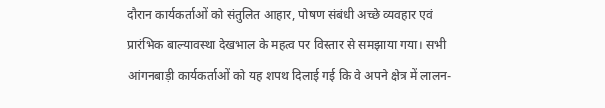दौरान कार्यकर्ताओं को संतुलित आहार, पोषण संबंधी अच्छे व्यवहार एवं प्रारंभिक बाल्यावस्था देखभाल के महत्व पर विस्तार से समझाया गया। सभी आंगनबाड़ी कार्यकर्ताओं को यह शपथ दिलाई गई कि वे अपने क्षेत्र में लालन-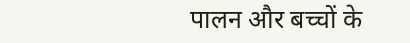पालन और बच्चों के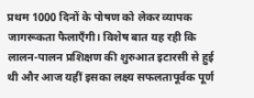प्रथम 1000 दिनों के पोषण को लेकर व्यापक जागरूकता फैलाएँगी। विशेष बात यह रही कि लालन-पालन प्रशिक्षण की शुरुआत इटारसी से हुई थी और आज यहीं इसका लक्ष्य सफलतापूर्वक पूर्ण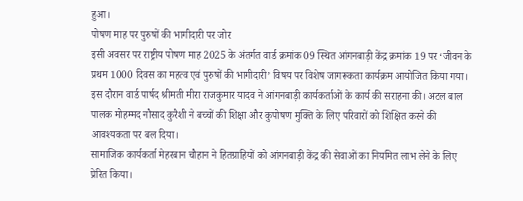हुआ।
पोषण माह पर पुरुषों की भागीदारी पर जोर
इसी अवसर पर राष्ट्रीय पोषण माह 2025 के अंतर्गत वार्ड क्रमांक 09 स्थित आंगनबाड़ी केंद्र क्रमांक 19 पर ‘जीवन के प्रथम 1000 दिवस का महत्व एवं पुरुषों की भागीदारी’ विषय पर विशेष जागरूकता कार्यक्रम आयोजित किया गया। इस दौरान वार्ड पार्षद श्रीमती मीरा राजकुमार यादव ने आंगनबाड़ी कार्यकर्ताओं के कार्य की सराहना की। अटल बाल पालक मोहम्मद नौसाद कुरैशी ने बच्चों की शिक्षा और कुपोषण मुक्ति के लिए परिवारों को शिक्षित करने की आवश्यकता पर बल दिया।
सामाजिक कार्यकर्ता मेहरबान चौहान ने हितग्राहियों को आंगनबाड़ी केंद्र की सेवाओं का नियमित लाभ लेने के लिए प्रेरित किया।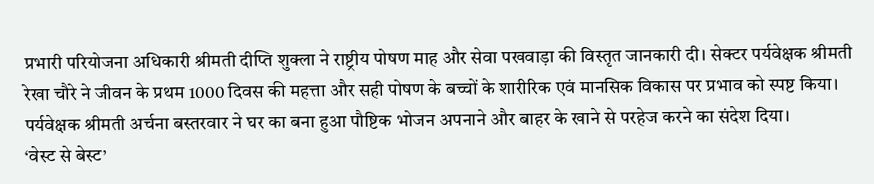प्रभारी परियोजना अधिकारी श्रीमती दीप्ति शुक्ला ने राष्ट्रीय पोषण माह और सेवा पखवाड़ा की विस्तृत जानकारी दी। सेक्टर पर्यवेक्षक श्रीमती रेखा चौरे ने जीवन के प्रथम 1000 दिवस की महत्ता और सही पोषण के बच्चों के शारीरिक एवं मानसिक विकास पर प्रभाव को स्पष्ट किया। पर्यवेक्षक श्रीमती अर्चना बस्तरवार ने घर का बना हुआ पौष्टिक भोजन अपनाने और बाहर के खाने से परहेज करने का संदेश दिया।
‘वेस्ट से बेस्ट’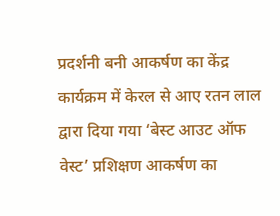प्रदर्शनी बनी आकर्षण का केंद्र
कार्यक्रम में केरल से आए रतन लाल द्वारा दिया गया ‘बेस्ट आउट ऑफ वेस्ट’ प्रशिक्षण आकर्षण का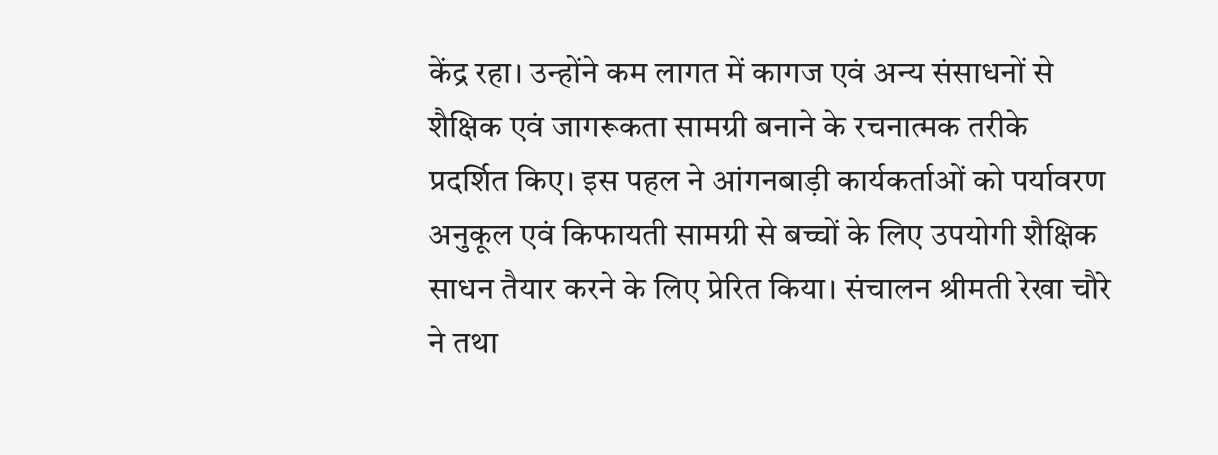केंद्र रहा। उन्होंने कम लागत में कागज एवं अन्य संसाधनों से शैक्षिक एवं जागरूकता सामग्री बनाने के रचनात्मक तरीके प्रदर्शित किए। इस पहल ने आंगनबाड़ी कार्यकर्ताओं को पर्यावरण अनुकूल एवं किफायती सामग्री से बच्चों के लिए उपयोगी शैक्षिक साधन तैयार करने के लिए प्रेरित किया। संचालन श्रीमती रेखा चौरे ने तथा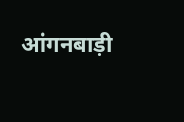आंगनबाड़ी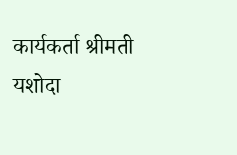कार्यकर्ता श्रीमती यशोदा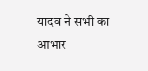यादव ने सभी का आभार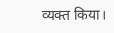व्यक्त किया।